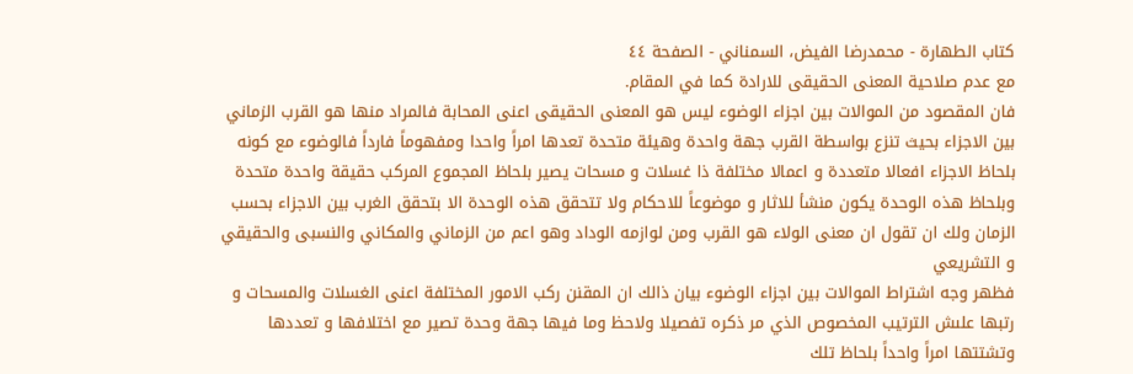كتاب الطهارة - محمدرضا الفيض، السمناني - الصفحة ٤٤
مع عدم صلاحية المعنى الحقيقى للارادة كما في المقام.
فان المقصود من الموالات بين اجزاء الوضوء ليس هو المعنى الحقيقى اعنى المحابة فالمراد منها هو القرب الزماني بين الاجزاء بحيث تنزع بواسطة القرب جهة واحدة وهيئة متحدة تعدها امراً واحدا ومفهوماً فارداً فالوضوء مع كونه بلحاظ الاجزاء افعالا متعددة و اعمالا مختلفة ذا غسلات و مسحات يصير بلحاظ المجموع المركب حقيقة واحدة متحدة وبلحاظ هذه الوحدة يكون منشأ للاثار و موضوعاً للاحكام ولا تتحقق هذه الوحدة الا بتحقق الغرب بين الاجزاء بحسب الزمان ولك ان تقول ان معنى الولاء هو القرب ومن لوازمه الوداد وهو اعم من الزماني والمكاني والنسبى والحقيقي و التشريعي
فظهر وجه اشتراط الموالات بين اجزاء الوضوء بيان ذالك ان المقنن ركب الامور المختلفة اعنى الغسلات والمسحات و رتبها علىش الترتيب المخصوص الذي مر ذكره تفصيلا ولاحظ وما فيها جهة وحدة تصير مع اختلافها و تعددها وتشتتها امراً واحداً بلحاظ تلك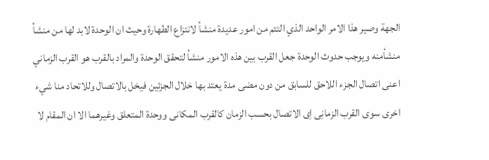الجهة وصير هذا الامر الواحد الذي التئم من امور عديدة منشأ لانتزاع الطهارة وحيث ان الوحدة لابد لها من منشأ منشأمنه ويوجب حدوث الوحدة جعل القرب بين هذه الامور منشأ لتحقق الوحدة والمراد بالقرب هو القرب الزماني اعنى اتصال الجزء اللاحق للسابق من دون مضى مدة يعتد بها خلال الجزئين فيخل بالاتصال وللاتحاد منا شيء اخرى سوى القرب الزمانِی اِی الاتصال بحسب الزمان كالقرب المكانى ووحدة المتعلق وغيرهما الا ان المقام لا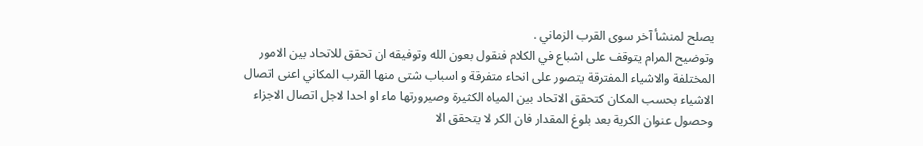يصلح لمنشأ آخر سوى القرب الزماني .
وتوضيح المرام يتوقف على اشباع في الكلام فنقول بعون الله وتوفيقه ان تحقق للاتحاد بين الامور المختلفة والاشياء المفترقة يتصور على انحاء متفرقة و اسباب شتى منها القرب المكاني اعنى اتصال الاشياء بحسب المكان كتحقق الاتحاد بين المياه الكثيرة وصيرورتها ماء او احدا لاجل اتصال الاجزاء وحصول عنوان الكرية بعد بلوغ المقدار فان الكر لا يتحقق الا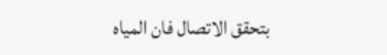بتحقق الاتصال فان المياه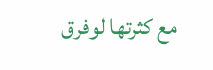مع كثرتها لوفرق